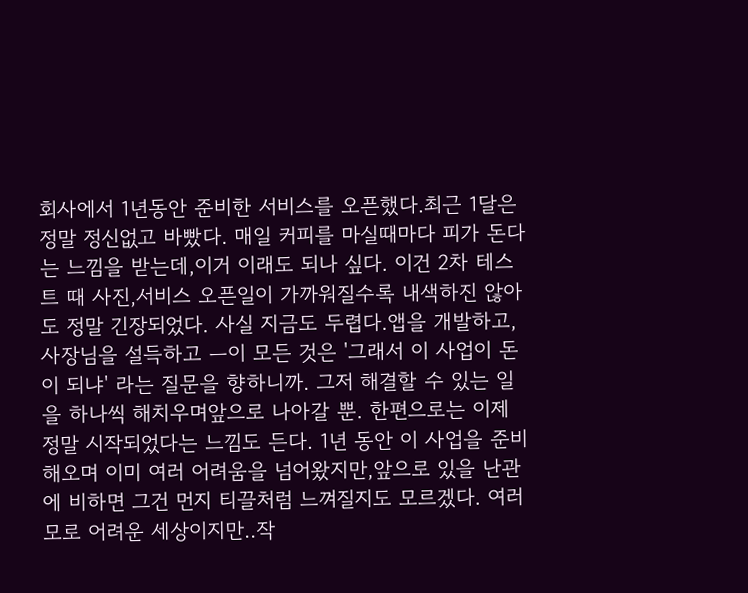회사에서 1년동안 준비한 서비스를 오픈했다.최근 1달은 정말 정신없고 바빴다. 매일 커피를 마실때마다 피가 돈다는 느낌을 받는데,이거 이래도 되나 싶다. 이건 2차 테스트 때 사진,서비스 오픈일이 가까워질수록 내색하진 않아도 정말 긴장되었다. 사실 지금도 두렵다.앱을 개발하고, 사장님을 설득하고 ㅡ이 모든 것은 '그래서 이 사업이 돈이 되냐' 라는 질문을 향하니까. 그저 해결할 수 있는 일을 하나씩 해치우며앞으로 나아갈 뿐. 한편으로는 이제 정말 시작되었다는 느낌도 든다. 1년 동안 이 사업을 준비해오며 이미 여러 어려움을 넘어왔지만,앞으로 있을 난관에 비하면 그건 먼지 티끌처럼 느껴질지도 모르겠다. 여러모로 어려운 세상이지만..작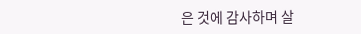은 것에 감사하며 살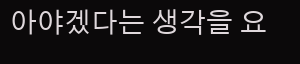아야겠다는 생각을 요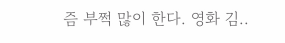즘 부쩍 많이 한다. 영화 김..